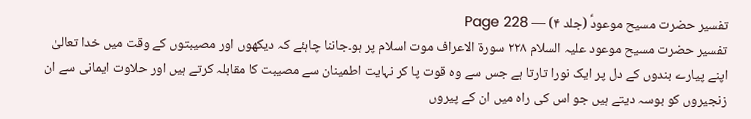تفسیر حضرت مسیح موعودؑ (جلد ۴) — Page 228
تفسیر حضرت مسیح موعود علیہ السلام ۲۲۸ سورة الاعراف موت اسلام پر ہو۔جاننا چاہئے کہ دیکھوں اور مصیبتوں کے وقت میں خدا تعالیٰ اپنے پیارے بندوں کے دل پر ایک نورا تارتا ہے جس سے وہ قوت پا کر نہایت اطمینان سے مصیبت کا مقابلہ کرتے ہیں اور حلاوت ایمانی سے ان زنجیروں کو بوسہ دیتے ہیں جو اس کی راہ میں ان کے پیروں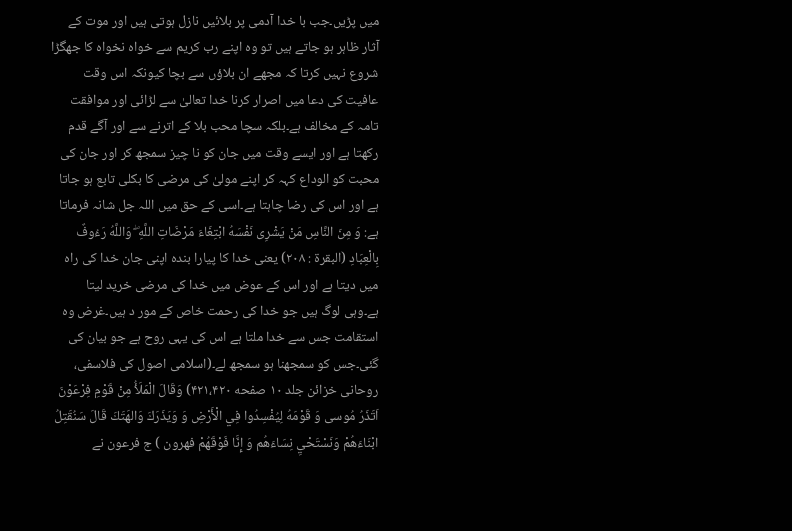میں پڑیں۔جب با خدا آدمی پر بلائیں نازل ہوتی ہیں اور موت کے آثار ظاہر ہو جاتے ہیں تو وہ اپنے رب کریم سے خواہ نخواہ کا جھگڑا شروع نہیں کرتا کہ مجھے ان بلاؤں سے بچا کیونکہ اس وقت عافیت کی دعا میں اصرار کرنا خدا تعالیٰ سے لڑائی اور موافقت تامہ کے مخالف ہے۔بلکہ سچا محب بلا کے اترنے سے اور آگے قدم رکھتا ہے اور ایسے وقت میں جان کو نا چیز سمجھ کر اور جان کی محبت کو الوداع کہہ کر اپنے مولیٰ کی مرضی کا بکلی تابع ہو جاتا ہے اور اس کی رضا چاہتا ہے۔اسی کے حق میں اللہ جل شانہ فرماتا ہے: وَ مِنَ النَّاسِ مَنْ يَشْرِى نَفْسَهُ ابْتِغَاءَ مَرْضَاتِ اللَّهِ ۖ وَاللَّهُ رَءُوفٌ بِالْعِبَادِ (البقرة : ۲۰۸) یعنی خدا کا پیارا بندہ اپنی جان خدا کی راہ میں دیتا ہے اور اس کے عوض میں خدا کی مرضی خرید لیتا ہے۔وہی لوگ ہیں جو خدا کی رحمت خاص کے مور د ہیں۔غرض وہ استقامت جس سے خدا ملتا ہے اس کی یہی روح ہے جو بیان کی گئی۔جس کو سمجھنا ہو سمجھ لے۔(اسلامی اصول کی فلاسفی، روحانی خزائن جلد ۱۰ صفحه ۴۲۱،۴۲۰) وَقَالَ الْمَلَأُ مِنْ قَوْمِ فِرْعَوْنَ اَتَذَرُ مُوسى وَ قَوْمَهُ لِيُفْسِدُوا فِي الْأَرْضِ وَ وَيَذَرَكَ وَالهَتَكَ قَالَ سَنُقَتِلُ ابْنَاءَهُمْ وَنَسْتَحْيِ نِسَاءَهُم وَ إِنَّا فَوْقَهُمْ فهرون ) ج فرعون نے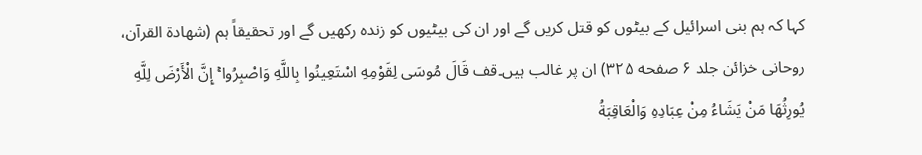کہا کہ ہم بنی اسرائیل کے بیٹوں کو قتل کریں گے اور ان کی بیٹیوں کو زندہ رکھیں گے اور تحقیقاً ہم (شهادة القرآن، روحانی خزائن جلد ۶ صفحه ۳۲۵) ان پر غالب ہیں۔قف قَالَ مُوسَى لِقَوْمِهِ اسْتَعِينُوا بِاللَّهِ وَاصْبِرُوا ۚ إِنَّ الْأَرْضَ لِلَّهِ يُورِثُهَا مَنْ يَشَاءُ مِنْ عِبَادِهِ وَالْعَاقِبَةُ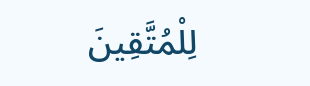لِلْمُتَّقِينَ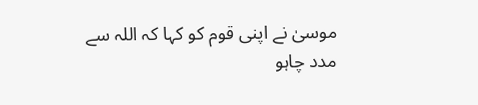موسیٰ نے اپنی قوم کو کہا کہ اللہ سے مدد چاہو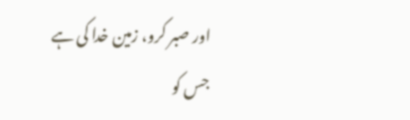اور صبر کرو، زمین خدا کی ہے جس کو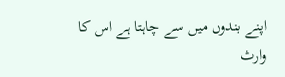اپنے بندوں میں سے چاہتا ہے اس کا وارث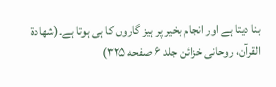بنا دیتا ہے اور انجام بخیر پر ہیز گاروں کا ہی ہوتا ہے۔(شهادة القرآن، روحانی خزائن جلد ۶ صفحه ۳۲۵)